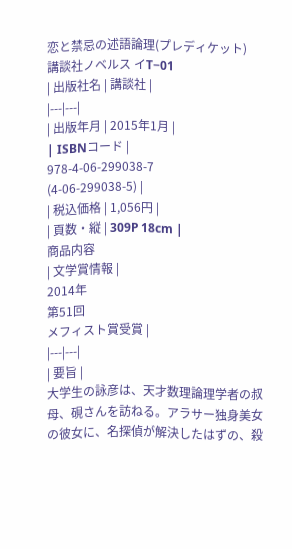恋と禁忌の述語論理(プレディケット)
講談社ノベルス イT−01
| 出版社名 | 講談社 |
|---|---|
| 出版年月 | 2015年1月 |
| ISBNコード |
978-4-06-299038-7
(4-06-299038-5) |
| 税込価格 | 1,056円 |
| 頁数・縦 | 309P 18cm |
商品内容
| 文学賞情報 |
2014年
第51回
メフィスト賞受賞 |
|---|---|
| 要旨 |
大学生の詠彦は、天才数理論理学者の叔母、硯さんを訪ねる。アラサー独身美女の彼女に、名探偵が解決したはずの、殺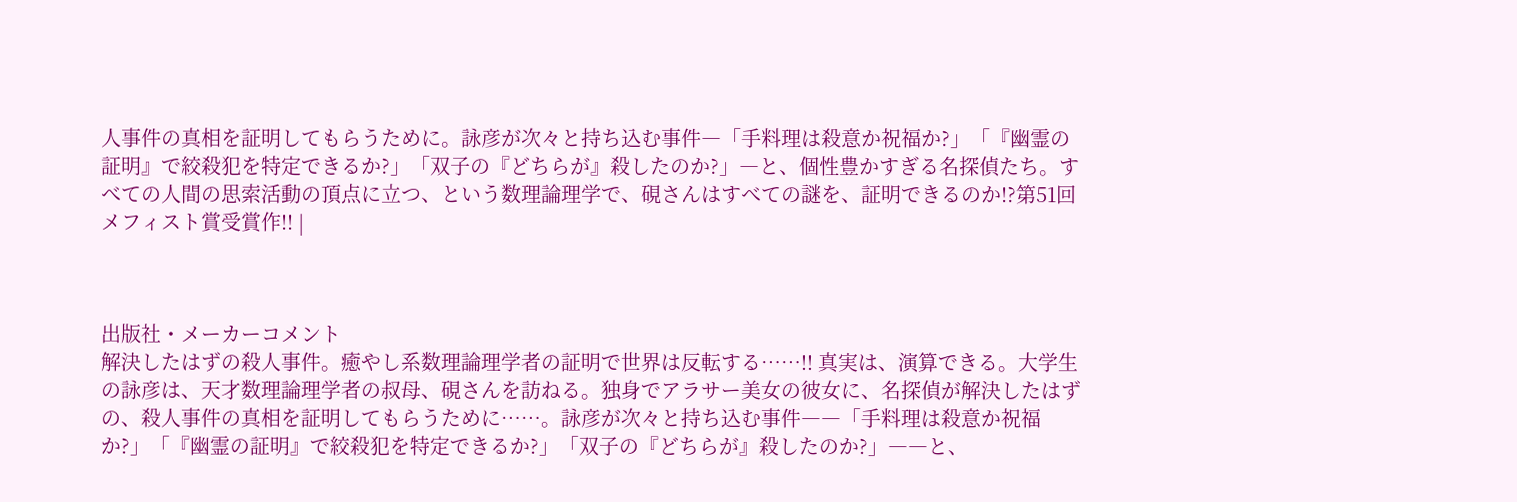人事件の真相を証明してもらうために。詠彦が次々と持ち込む事件―「手料理は殺意か祝福か?」「『幽霊の証明』で絞殺犯を特定できるか?」「双子の『どちらが』殺したのか?」―と、個性豊かすぎる名探偵たち。すべての人間の思索活動の頂点に立つ、という数理論理学で、硯さんはすべての謎を、証明できるのか!?第51回メフィスト賞受賞作!! |



出版社・メーカーコメント
解決したはずの殺人事件。癒やし系数理論理学者の証明で世界は反転する……!! 真実は、演算できる。大学生の詠彦は、天才数理論理学者の叔母、硯さんを訪ねる。独身でアラサー美女の彼女に、名探偵が解決したはずの、殺人事件の真相を証明してもらうために……。詠彦が次々と持ち込む事件――「手料理は殺意か祝福か?」「『幽霊の証明』で絞殺犯を特定できるか?」「双子の『どちらが』殺したのか?」――と、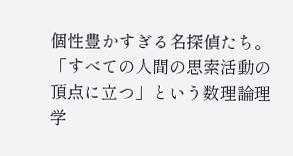個性豊かすぎる名探偵たち。「すべての人間の思索活動の頂点に立つ」という数理論理学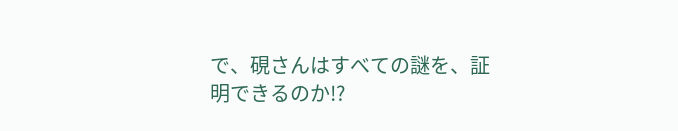で、硯さんはすべての謎を、証明できるのか!?